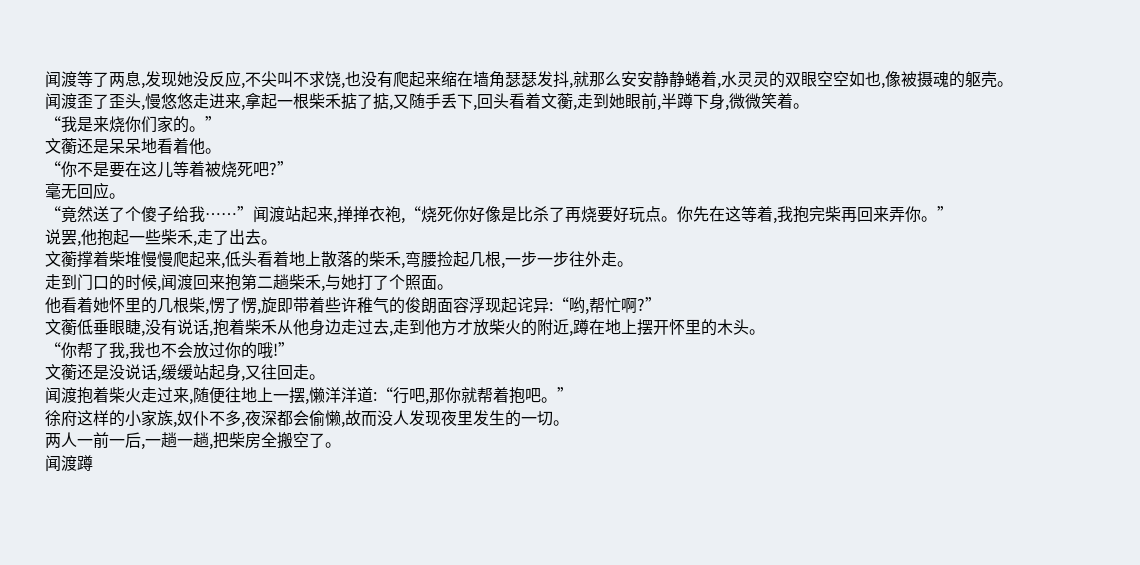闻渡等了两息,发现她没反应,不尖叫不求饶,也没有爬起来缩在墙角瑟瑟发抖,就那么安安静静蜷着,水灵灵的双眼空空如也,像被摄魂的躯壳。
闻渡歪了歪头,慢悠悠走进来,拿起一根柴禾掂了掂,又随手丢下,回头看着文蘅,走到她眼前,半蹲下身,微微笑着。
“我是来烧你们家的。”
文蘅还是呆呆地看着他。
“你不是要在这儿等着被烧死吧?”
毫无回应。
“竟然送了个傻子给我……”闻渡站起来,掸掸衣袍,“烧死你好像是比杀了再烧要好玩点。你先在这等着,我抱完柴再回来弄你。”
说罢,他抱起一些柴禾,走了出去。
文蘅撑着柴堆慢慢爬起来,低头看着地上散落的柴禾,弯腰捡起几根,一步一步往外走。
走到门口的时候,闻渡回来抱第二趟柴禾,与她打了个照面。
他看着她怀里的几根柴,愣了愣,旋即带着些许稚气的俊朗面容浮现起诧异:“哟,帮忙啊?”
文蘅低垂眼睫,没有说话,抱着柴禾从他身边走过去,走到他方才放柴火的附近,蹲在地上摆开怀里的木头。
“你帮了我,我也不会放过你的哦!”
文蘅还是没说话,缓缓站起身,又往回走。
闻渡抱着柴火走过来,随便往地上一摆,懒洋洋道:“行吧,那你就帮着抱吧。”
徐府这样的小家族,奴仆不多,夜深都会偷懒,故而没人发现夜里发生的一切。
两人一前一后,一趟一趟,把柴房全搬空了。
闻渡蹲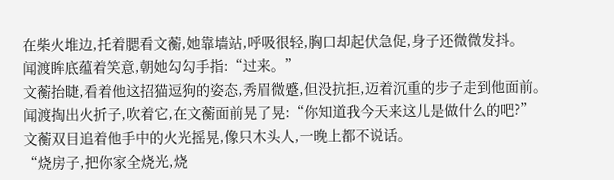在柴火堆边,托着腮看文蘅,她靠墙站,呼吸很轻,胸口却起伏急促,身子还微微发抖。
闻渡眸底蕴着笑意,朝她勾勾手指:“过来。”
文蘅抬睫,看着他这招猫逗狗的姿态,秀眉微蹙,但没抗拒,迈着沉重的步子走到他面前。
闻渡掏出火折子,吹着它,在文蘅面前晃了晃:“你知道我今天来这儿是做什么的吧?”
文蘅双目追着他手中的火光摇晃,像只木头人,一晚上都不说话。
“烧房子,把你家全烧光,烧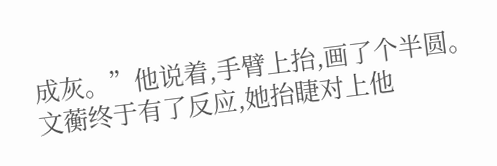成灰。”他说着,手臂上抬,画了个半圆。
文蘅终于有了反应,她抬睫对上他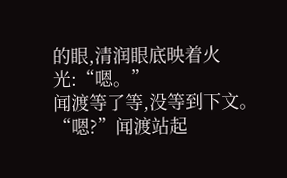的眼,清润眼底映着火光:“嗯。”
闻渡等了等,没等到下文。
“嗯?”闻渡站起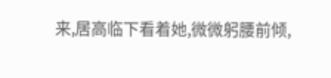来,居高临下看着她,微微躬腰前倾,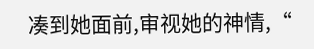凑到她面前,审视她的神情,“